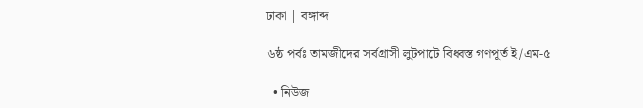ঢাকা | বঙ্গাব্দ

৬ষ্ঠ পর্বঃ তামজীদের সর্বগ্রাসী লুটপাটে বিধ্বস্ত গণপূর্ত ই/এম-৫

  • নিউজ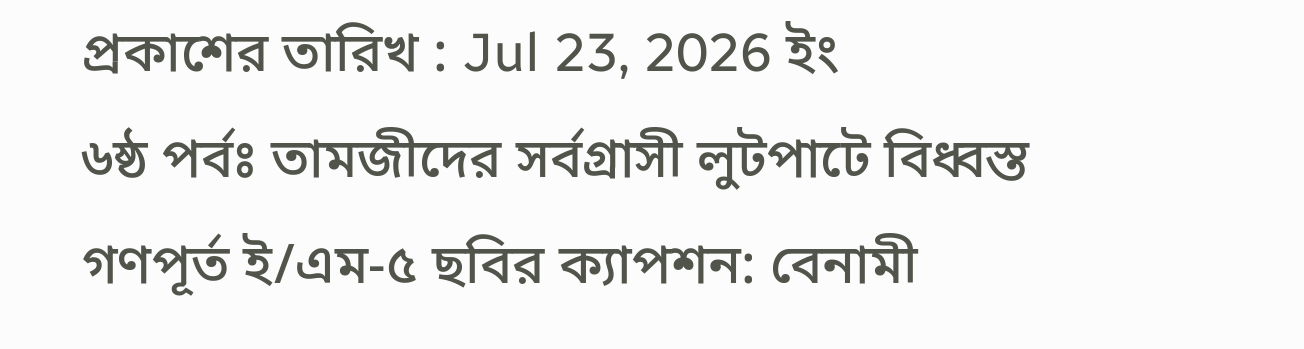প্রকাশের তারিখ : Jul 23, 2026 ইং
৬ষ্ঠ পর্বঃ তামজীদের সর্বগ্রাসী লুটপাটে বিধ্বস্ত গণপূর্ত ই/এম-৫ ছবির ক্যাপশন: বেনামী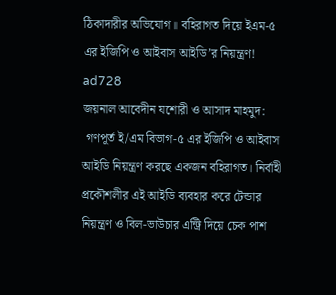ঠিকাদারীর অভিযোগ॥ বহিরাগত দিয়ে ইএম-৫ এর ইজিপি ও আইবাস আইডি’র নিয়ন্ত্রণ!
ad728
জয়নাল আবেদীন যশোরী ও আসাদ মাহমুদ:
 গণপূর্ত ই/এম বিভাগ-৫ এর ইজিপি ও আইবাস আইডি নিয়ন্ত্রণ করছে একজন বহিরাগত। নির্বাহী প্রকৌশলীর এই আইডি ব্যবহার করে টেন্ডার নিয়ন্ত্রণ ও বিল-ভাউচার এন্ট্রি দিয়ে চেক পাশ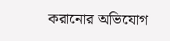করানোর অভিযোগ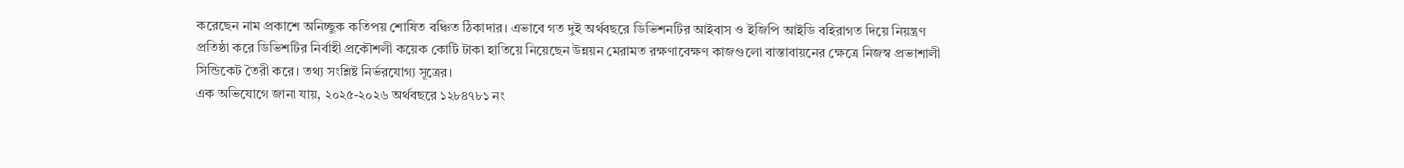করেছেন নাম প্রকাশে অনিচ্ছুক কতিপয় শোষিত বঞ্চিত ঠিকাদার। এভাবে গত দুই অর্থবছরে ডিভিশনটির আইবাস ও ইজিপি আইডি বহিরাগত দিয়ে নিয়ন্ত্রণ প্রতিষ্ঠা করে ডিভিশটির নির্বাহী প্রকৌশলী কয়েক কোটি টাকা হাতিয়ে নিয়েছেন উন্নয়ন মেরামত রক্ষণাবেক্ষণ কাজগুলো বাস্তাবায়নের ক্ষেত্রে নিজস্ব প্রভাশালী সিন্ডিকেট তৈরী করে। তথ্য সংশ্লিষ্ট নির্ভরযোগ্য সূত্রের।
এক অভিযোগে জানা যায়, ২০২৫-২০২৬ অর্থবছরে ১২৮৪৭৮১ নং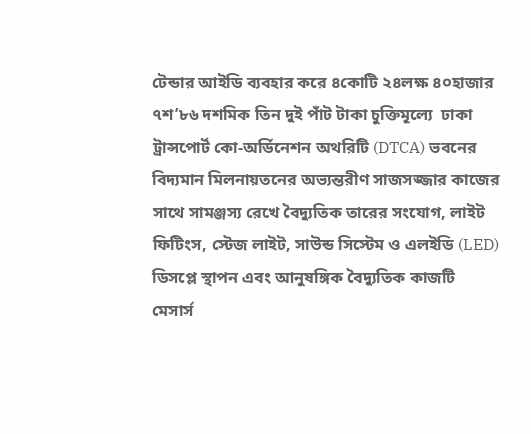টেন্ডার আইডি ব্যবহার করে ৪কোটি ২৪লক্ষ ৪০হাজার ৭শ’৮৬ দশমিক তিন দুই পাঁট টাকা চুক্তিমূল্যে  ঢাকা ট্রান্সপোর্ট কো-অর্ডিনেশন অথরিটি (DTCA) ভবনের বিদ্যমান মিলনায়তনের অভ্যন্তরীণ সাজসজ্জার কাজের সাথে সামঞ্জস্য রেখে বৈদ্যুতিক তারের সংযোগ, লাইট ফিটিংস, স্টেজ লাইট, সাউন্ড সিস্টেম ও এলইডি (LED) ডিসপ্লে স্থাপন এবং আনুষঙ্গিক বৈদ্যুতিক কাজটি মেসার্স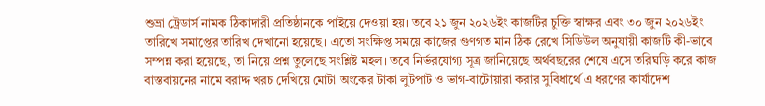শুভ্রা ট্রেডার্স নামক ঠিকাদারী প্রতিষ্ঠানকে পাইয়ে দেওয়া হয়। তবে ২১ জুন ২০২৬ইং কাজটির চুক্তি স্বাক্ষর এবং ৩০ জুন ২০২৬ইং তারিখে সমাপ্তের তারিখ দেখানো হয়েছে। এতো সংক্ষিপ্ত সময়ে কাজের গুণগত মান ঠিক রেখে সিডিউল অনুযায়ী কাজটি কী-ভাবে সম্পন্ন করা হয়েছে, তা নিয়ে প্রশ্ন তুলেছে সংশ্লিষ্ট মহল। তবে নির্ভরযোগ্য সূত্র জানিয়েছে অর্থবছরের শেষে এসে তরিঘড়ি করে কাজ বাস্তবায়নের নামে বরাদ্দ খরচ দেখিয়ে মোটা অংকের টাকা লুটপাট ও ভাগ-বাটোয়ারা করার সুবিধার্থে এ ধরণের কার্যাদেশ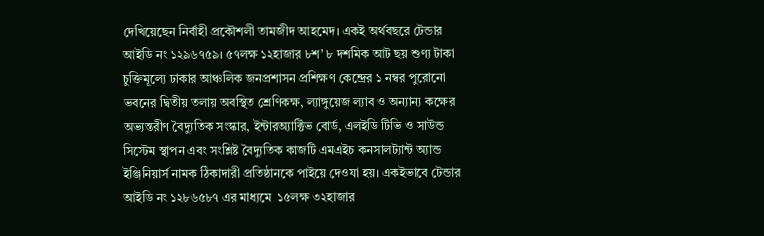দেখিয়েছেন নির্বাহী প্রকৌশলী তামজীদ আহমেদ। একই অর্থবছরে টেন্ডার আইডি নং ১২৯৬৭৫৯। ৫৭লক্ষ ১২হাজার ৮শ’ ৮ দশমিক আট ছয় শুণ্য টাকা চুক্তিমূল্যে ঢাকার আঞ্চলিক জনপ্রশাসন প্রশিক্ষণ কেন্দ্রের ১ নম্বর পুরোনো ভবনের দ্বিতীয় তলায় অবস্থিত শ্রেণিকক্ষ, ল্যাঙ্গুয়েজ ল্যাব ও অন্যান্য কক্ষের অভ্যন্তরীণ বৈদ্যুতিক সংস্কার, ইন্টারঅ্যাক্টিভ বোর্ড, এলইডি টিভি ও সাউন্ড সিস্টেম স্থাপন এবং সংশ্লিষ্ট বৈদ্যুতিক কাজটি এমএইচ কনসালট্যান্ট অ্যান্ড ইঞ্জিনিয়ার্স নামক ঠিকাদারী প্রতিষ্ঠানকে পাইয়ে দেওযা হয়। একইভাবে টেন্ডার আইডি নং ১২৮৬৫৮৭ এর মাধ্যমে  ১৫লক্ষ ৩২হাজার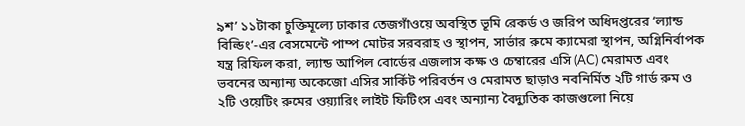৯শ’ ১১টাকা চুক্তিমূল্যে ঢাকার তেজগাঁওয়ে অবস্থিত ভূমি রেকর্ড ও জরিপ অধিদপ্তরের ‘ল্যান্ড বিল্ডিং’-এর বেসমেন্টে পাম্প মোটর সরবরাহ ও স্থাপন, সার্ভার রুমে ক্যামেরা স্থাপন, অগ্নিনির্বাপক যন্ত্র রিফিল করা, ল্যান্ড আপিল বোর্ডের এজলাস কক্ষ ও চেম্বারের এসি (AC) মেরামত এবং ভবনের অন্যান্য অকেজো এসির সার্কিট পরিবর্তন ও মেরামত ছাড়াও নবনির্মিত ২টি গার্ড রুম ও ২টি ওয়েটিং রুমের ওয়্যারিং লাইট ফিটিংস এবং অন্যান্য বৈদ্যুতিক কাজগুলো নিয়ে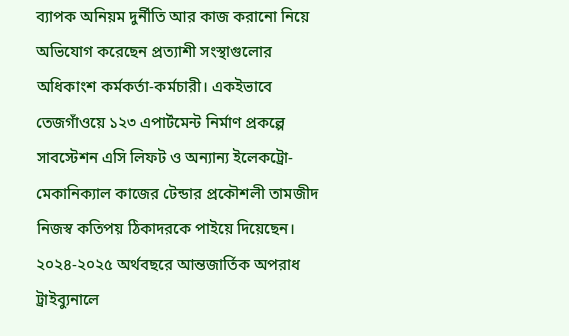ব্যাপক অনিয়ম দুর্নীতি আর কাজ করানো নিয়ে অভিযোগ করেছেন প্রত্যাশী সংস্থাগুলোর অধিকাংশ কর্মকর্তা-কর্মচারী। একইভাবে তেজগাঁওয়ে ১২৩ এপার্টমেন্ট নির্মাণ প্রকল্পে সাবস্টেশন এসি লিফট ও অন্যান্য ইলেকট্রো-মেকানিক্যাল কাজের টেন্ডার প্রকৌশলী তামজীদ নিজস্ব কতিপয় ঠিকাদরকে পাইয়ে দিয়েছেন।
২০২৪-২০২৫ অর্থবছরে আন্তজার্তিক অপরাধ ট্রাইব্যুনালে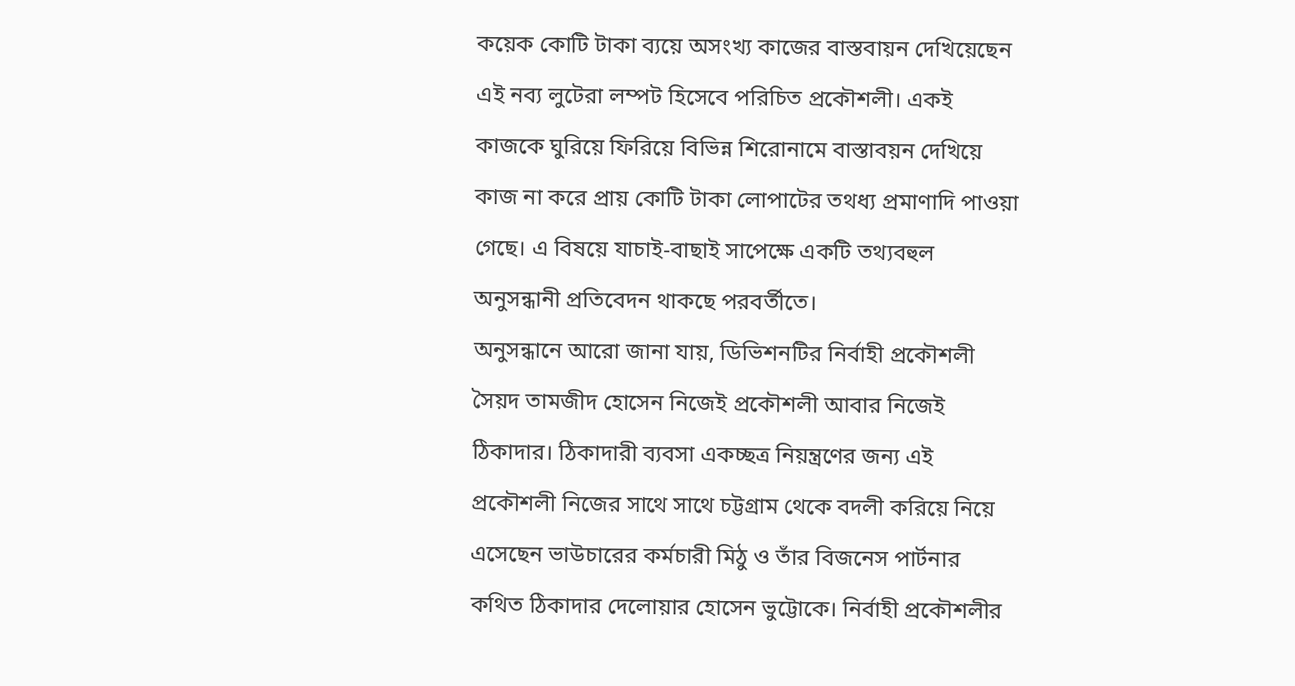কয়েক কোটি টাকা ব্যয়ে অসংখ্য কাজের বাস্তবায়ন দেখিয়েছেন এই নব্য লুটেরা লম্পট হিসেবে পরিচিত প্রকৌশলী। একই কাজকে ঘুরিয়ে ফিরিয়ে বিভিন্ন শিরোনামে বাস্তাবয়ন দেখিয়ে কাজ না করে প্রায় কোটি টাকা লোপাটের তথধ্য প্রমাণাদি পাওয়া গেছে। এ বিষয়ে যাচাই-বাছাই সাপেক্ষে একটি তথ্যবহুল অনুসন্ধানী প্রতিবেদন থাকছে পরবর্তীতে।
অনুসন্ধানে আরো জানা যায়, ডিভিশনটির নির্বাহী প্রকৌশলী সৈয়দ তামজীদ হোসেন নিজেই প্রকৌশলী আবার নিজেই ঠিকাদার। ঠিকাদারী ব্যবসা একচ্ছত্র নিয়ন্ত্রণের জন্য এই প্রকৌশলী নিজের সাথে সাথে চট্টগ্রাম থেকে বদলী করিয়ে নিয়ে এসেছেন ভাউচারের কর্মচারী মিঠু ও তাঁর বিজনেস পার্টনার কথিত ঠিকাদার দেলোয়ার হোসেন ভুট্টোকে। নির্বাহী প্রকৌশলীর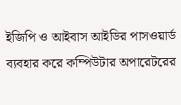ইজিপি ও আইবাস আইডির পাসওয়ার্ড ব্যবহার করে কম্পিউটার অপারেটরের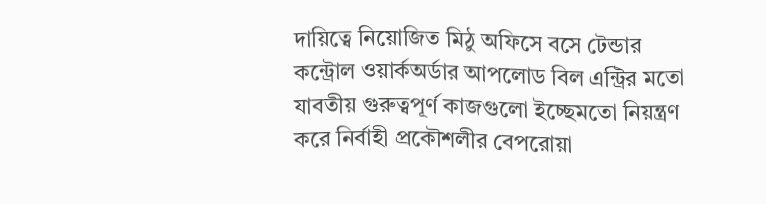দায়িত্বে নিয়োজিত মিঠু অফিসে বসে টেন্ডার কন্ট্রোল ওয়ার্কঅর্ডার আপলোড বিল এন্ট্রির মতো যাবতীয় গুরুত্বপূর্ণ কাজগুলো ইচ্ছেমতো নিয়ন্ত্রণ করে নির্বাহী প্রকৌশলীর বেপরোয়া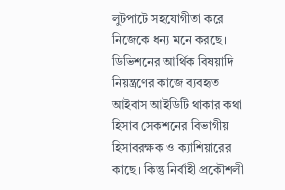লুটপাটে সহযোগীতা করে নিজেকে ধন্য মনে করছে। ডিভিশনের আর্থিক বিষয়াদি নিয়ন্ত্রণের কাজে ব্যবহৃত আইবাস আইডিটি থাকার কথা হিসাব সেকশনের বিভাগীয় হিসাবরক্ষক ও ক্যাশিয়ারের কাছে। কিন্তু নির্বাহী প্রকৌশলী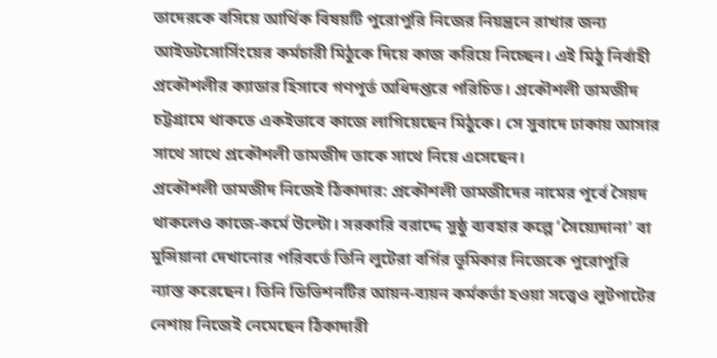তাদেরকে বসিয়ে আর্থিক বিষয়টি পুরোপুরি নিজের নিয়ন্ত্রনে রাখার জন্য আইডটসোর্সিংয়ের কর্মচারী মিঠুকে দিয়ে কাজ করিয়ে নিচ্ছেন। এই মিঠু নির্বাহী প্রকৌশলীর ক্যাডার হিসাবে গণপূর্ত অধিদপ্তরে পরিচিত। প্রকৌশলী তামজীদ চট্টগ্রামে থাকতে একইভাবে কাজে লাগিয়েছেন মিঠুকে। সে সুবাদে ঢাকায় আসার সাথে সাথে প্রকৌশলী তামজীদ তাকে সাথে নিয়ে এসেছেন।
প্রকৌশলী তামজীদ নিজেই ঠিকাদার: প্রকৌশলী তামজীদের নামের পূর্বে সৈয়দ থাকলেও কাজে-কর্মে উল্টো। সরকারি বরাদ্দে সুষ্ঠু ব্যবহার কল্পে ‘সৈয়্যেদানা’ বা মুন্সিয়ানা দেখানোর পরিবর্তে তিনি লুটেরা বর্গির ভূমিকার নিজেকে পুরোপুরি ন্যাস্ত করেছেন। তিনি ডিভিশনটির আয়ন-ব্যয়ন কর্মকর্তা হওয়া সত্ত্বেও লুটপাটের নেশায় নিজেই নেমেছেন ঠিকাদারী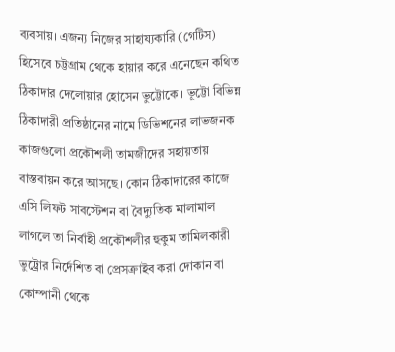ব্যবসায়। এজন্য নিজের সাহায্যকারি (গেটিস) হিসেবে চট্টগ্রাম থেকে হায়ার করে এনেছেন কথিত ঠিকাদার দেলোয়ার হোসেন ভুট্টোকে। ভূট্টো বিভিন্ন ঠিকাদারী প্রতিষ্ঠানের নামে ডিভিশনের লাভজনক কাজগুলো প্রকৌশলী তামজীদের সহায়তায় বাস্তবায়ন করে আসছে। কোন ঠিকাদারের কাজে এসি লিফট সাবস্টেশন বা বৈদ্যুতিক মালামাল লাগলে তা নির্বাহী প্রকৌশলীর হুকুম তামিলকারী ভুট্ট্রোর নির্দেশিত বা প্রেসক্রাইব করা দোকান বা কোম্পানী থেকে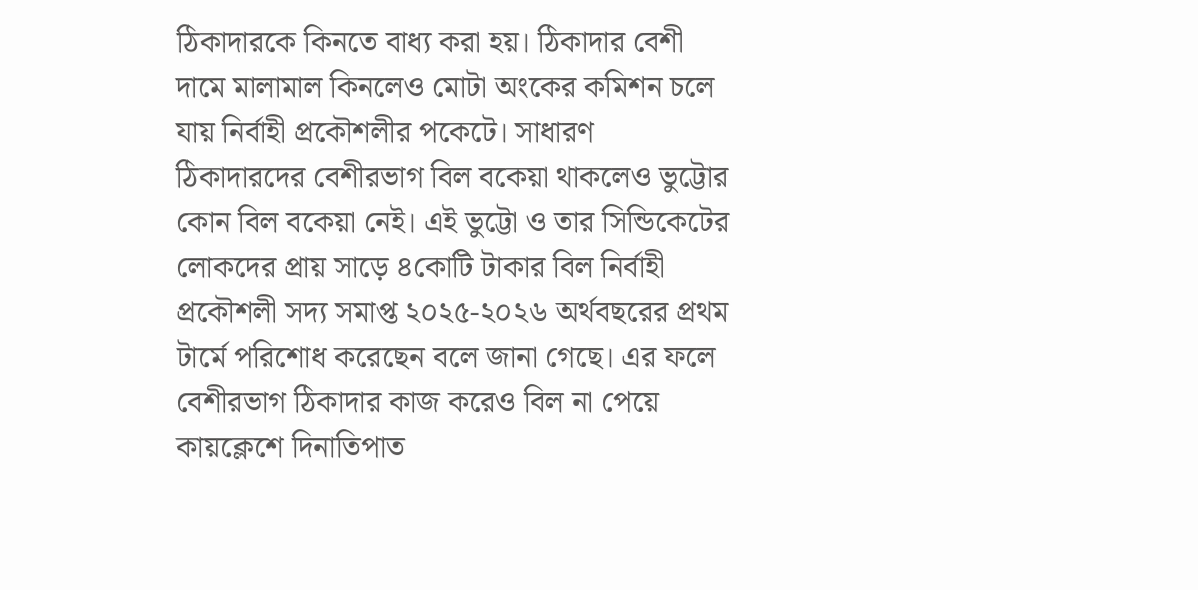ঠিকাদারকে কিনতে বাধ্য করা হয়। ঠিকাদার বেশী দামে মালামাল কিনলেও মোটা অংকের কমিশন চলে যায় নির্বাহী প্রকৌশলীর পকেটে। সাধারণ ঠিকাদারদের বেশীরভাগ বিল বকেয়া থাকলেও ভুট্টোর কোন বিল বকেয়া নেই। এই ভুট্টো ও তার সিন্ডিকেটের লোকদের প্রায় সাড়ে ৪কোটি টাকার বিল নির্বাহী প্রকৌশলী সদ্য সমাপ্ত ২০২৫-২০২৬ অর্থবছরের প্রথম টার্মে পরিশোধ করেছেন বলে জানা গেছে। এর ফলে বেশীরভাগ ঠিকাদার কাজ করেও বিল না পেয়ে কায়ক্লেশে দিনাতিপাত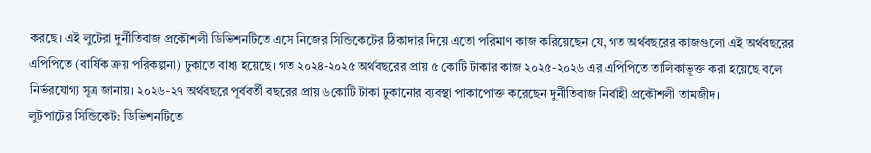করছে। এই লুটেরা দুর্নীতিবাজ প্রকৌশলী ডিভিশনটিতে এসে নিজের সিন্ডিকেটের ঠিকাদার দিয়ে এতো পরিমাণ কাজ করিয়েছেন যে, গত অর্থবছরের কাজগুলো এই অর্থবছরের এপিপিতে (বার্ষিক ক্রয় পরিকল্পনা) ঢুকাতে বাধ্য হয়েছে। গত ২০২৪-২০২৫ অর্থবছরের প্রায় ৫ কোটি টাকার কাজ ২০২৫-২০২৬ এর এপিপিতে তালিকাভূক্ত করা হয়েছে বলে নির্ভরযোগ্য সূত্র জানায়। ২০২৬-২৭ অর্থবছরে পূর্ববর্তী বছরের প্রায় ৬কোটি টাকা ঢুকানোর ব্যবস্থা পাকাপোক্ত করেছেন দুর্নীতিবাজ নির্বাহী প্রকৌশলী তামজীদ।
লুটপাটের সিন্ডিকেট: ডিভিশনটিতে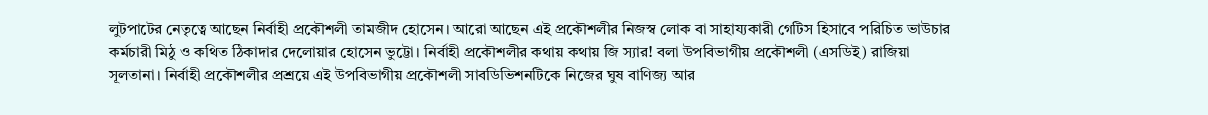লুটপাটের নেতৃত্বে আছেন নির্বাহী প্রকৌশলী তামজীদ হোসেন। আরো আছেন এই প্রকৌশলীর নিজস্ব লোক বা সাহায্যকারী গেটিস হিসাবে পরিচিত ভাউচার কর্মচারী মিঠু ও কথিত ঠিকাদার দেলোয়ার হোসেন ভুট্টো। নির্বাহী প্রকৌশলীর কথায় কথায় জি স্যার! বলা উপবিভাগীয় প্রকৌশলী (এসডিই) রাজিয়া সূলতানা। নির্বাহী প্রকৌশলীর প্রশ্রয়ে এই উপবিভাগীয় প্রকৌশলী সাবডিভিশনটিকে নিজের ঘুষ বাণিজ্য আর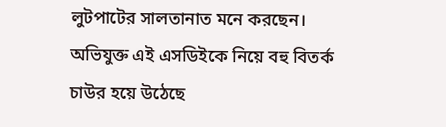লুটপাটের সালতানাত মনে করছেন। অভিযুক্ত এই এসডিইকে নিয়ে বহু বিতর্ক চাউর হয়ে উঠেছে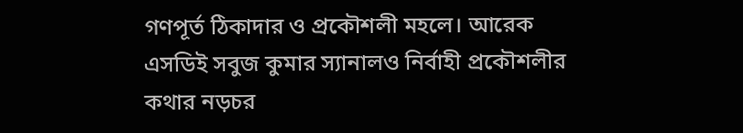গণপূর্ত ঠিকাদার ও প্রকৌশলী মহলে। আরেক এসডিই সবুজ কুমার স্যানালও নির্বাহী প্রকৌশলীর কথার নড়চর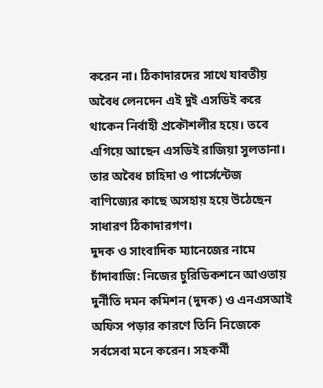করেন না। ঠিকাদারদের সাথে যাবতীয় অবৈধ লেনদেন এই দুই এসডিই করে থাকেন নির্বাহী প্রকৌশলীর হয়ে। তবে এগিয়ে আছেন এসডিই রাজিয়া সুলতানা। তার অবৈধ চাহিদা ও পার্সেন্টেজ বাণিজ্যের কাছে অসহায় হয়ে উঠেছেন সাধারণ ঠিকাদারগণ।
দুদক ও সাংবাদিক ম্যানেজের নামে চাঁদাবাজি: নিজের চুরিডিকশনে আওতায় দুর্নীতি দমন কমিশন (দুদক) ও এনএসআই অফিস পড়ার কারণে তিনি নিজেকে সর্বসেবা মনে করেন। সহকর্মী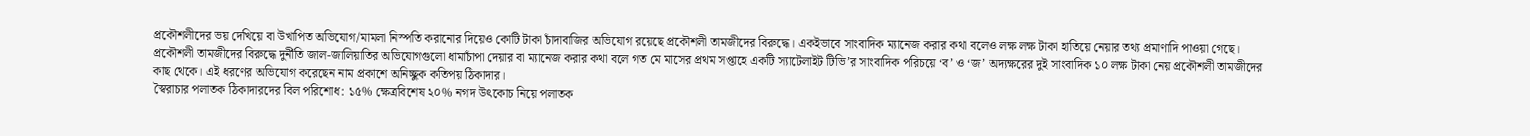প্রকৌশলীদের ভয় দেখিয়ে বা উখাপিত অভিযোগ/মামলা নিস্পতি করানোর দিয়েও কোটি টাকা চাঁদাবাজির অভিযোগ রয়েছে প্রকৌশলী তামজীদের বিরুদ্ধে। একইভাবে সাংবাদিক ম্যানেজ করার কথা বলেও লক্ষ লক্ষ টাকা হাতিয়ে নেয়ার তথ্য প্রমাণাদি পাওয়া গেছে। প্রকৌশলী তামজীদের বিরুদ্ধে দুর্নীতি জাল-জালিয়াতির অভিযোগগুলো ধামাচাঁপা দেয়ার বা ম্যানেজ করার কথা বলে গত মে মাসের প্রথম সপ্তাহে একটি স্যাটেলাইট টিভি’র সাংবাদিক পরিচয়ে ‘ব’ ও ‘জ’ অদ্যক্ষরের দুই সাংবাদিক ১০ লক্ষ টাকা নেয় প্রকৌশলী তামজীদের কাছ থেকে। এই ধরণের অভিযোগ করেছেন নাম প্রকাশে অনিচ্ছুক কতিপয় ঠিকাদার।
স্বৈরাচার পলাতক ঠিকাদারদের বিল পরিশোধ: ১৫% ক্ষেত্রবিশেষ ২০% নগদ উৎকোচ নিয়ে পলাতক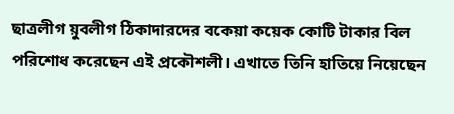ছাত্রলীগ য়ুবলীগ ঠিকাদারদের বকেয়া কয়েক কোটি টাকার বিল পরিশোধ করেছেন এই প্রকৌশলী। এখাতে তিনি হাতিয়ে নিয়েছেন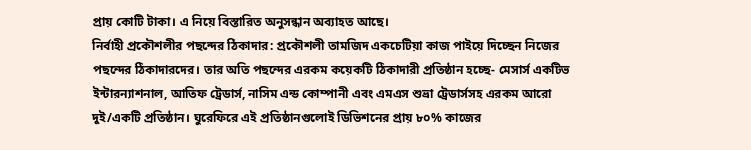প্রায় কোটি টাকা। এ নিয়ে বিস্তারিত অনুসন্ধান অব্যাহত আছে।
নির্বাহী প্রকৌশলীর পছন্দের ঠিকাদার: প্রকৌশলী তামজিদ একচেটিয়া কাজ পাইয়ে দিচ্ছেন নিজের পছন্দের ঠিকাদারদের। তার অতি পছন্দের এরকম কয়েকটি ঠিকাদারী প্রতিষ্ঠান হচ্ছে- মেসার্স একটিভ ইন্টারন্যাশনাল, আতিফ ট্রেডার্স, নাসিম এন্ড কোম্পানী এবং এমএস শুভ্রা ট্রেডার্সসহ এরকম আরো দুই/একটি প্রতিষ্ঠান। ঘুরেফিরে এই প্রতিষ্ঠানগুলোই ডিভিশনের প্রায় ৮০% কাজের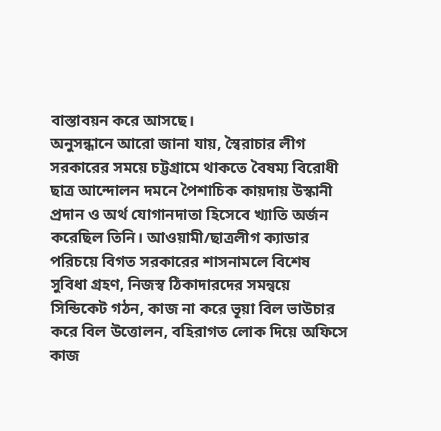বাস্তাবয়ন করে আসছে।
অনুসন্ধানে আরো জানা যায়, স্বৈরাচার লীগ সরকারের সময়ে চট্টগ্রামে থাকতে বৈষম্য বিরোধী ছাত্র আন্দোলন দমনে পৈশাচিক কায়দায় উস্কানী প্রদান ও অর্থ যোগানদাতা হিসেবে খ্যাতি অর্জন করেছিল তিনি। আওয়ামী/ছাত্রলীগ ক্যাডার পরিচয়ে বিগত সরকারের শাসনামলে বিশেষ সুবিধা গ্রহণ, নিজস্ব ঠিকাদারদের সমন্বয়ে সিন্ডিকেট গঠন, কাজ না করে ভূয়া বিল ভাউচার করে বিল উত্তোলন, বহিরাগত লোক দিয়ে অফিসে কাজ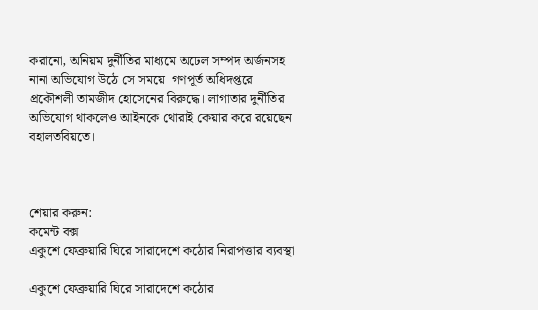করানো, অনিয়ম দুর্নীতির মাধ্যমে অঢেল সম্পদ অর্জনসহ নানা অভিযোগ উঠে সে সময়ে  গণপূর্ত অধিদপ্তরে প্রকৌশলী তামজীদ হোসেনের বিরুদ্ধে। লাগাতার দুর্নীতির অভিযোগ থাকলেও আইনকে থোরাই কেয়ার করে রয়েছেন বহালতবিয়তে।



শেয়ার করুন:
কমেন্ট বক্স
একুশে ফেব্রুয়ারি ঘিরে সারাদেশে কঠোর নিরাপত্তার ব্যবস্থা

একুশে ফেব্রুয়ারি ঘিরে সারাদেশে কঠোর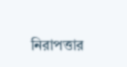নিরাপত্তার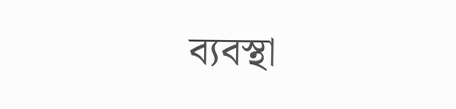ব্যবস্থা